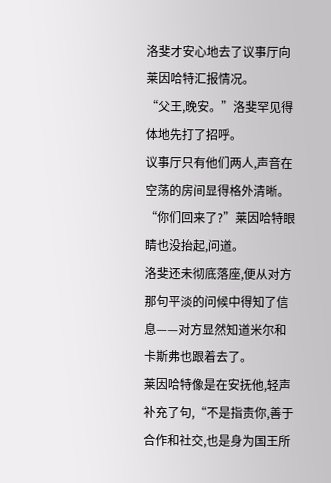洛斐才安心地去了议事厅向莱因哈特汇报情况。
“父王,晚安。”洛斐罕见得体地先打了招呼。
议事厅只有他们两人,声音在空荡的房间显得格外清晰。
“你们回来了?”莱因哈特眼睛也没抬起,问道。
洛斐还未彻底落座,便从对方那句平淡的问候中得知了信息——对方显然知道米尔和卡斯弗也跟着去了。
莱因哈特像是在安抚他,轻声补充了句,“不是指责你,善于合作和社交,也是身为国王所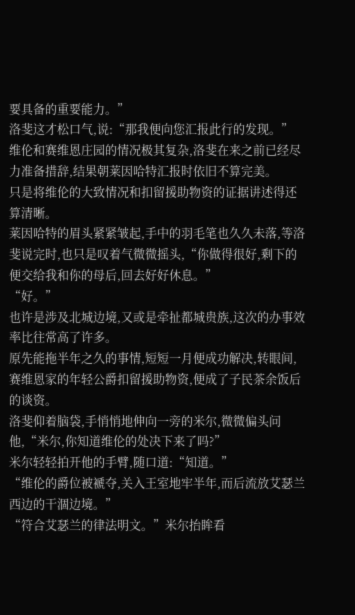要具备的重要能力。”
洛斐这才松口气,说:“那我便向您汇报此行的发现。”
维伦和赛维恩庄园的情况极其复杂,洛斐在来之前已经尽力准备措辞,结果朝莱因哈特汇报时依旧不算完美。
只是将维伦的大致情况和扣留援助物资的证据讲述得还算清晰。
莱因哈特的眉头紧紧皱起,手中的羽毛笔也久久未落,等洛斐说完时,也只是叹着气微微摇头,“你做得很好,剩下的便交给我和你的母后,回去好好休息。”
“好。”
也许是涉及北城边境,又或是牵扯都城贵族,这次的办事效率比往常高了许多。
原先能拖半年之久的事情,短短一月便成功解决,转眼间,赛维恩家的年轻公爵扣留援助物资,便成了子民茶余饭后的谈资。
洛斐仰着脑袋,手悄悄地伸向一旁的米尔,微微偏头问他,“米尔,你知道维伦的处决下来了吗?”
米尔轻轻拍开他的手臂,随口道:“知道。”
“维伦的爵位被褫夺,关入王室地牢半年,而后流放艾瑟兰西边的干涸边境。”
“符合艾瑟兰的律法明文。”米尔抬眸看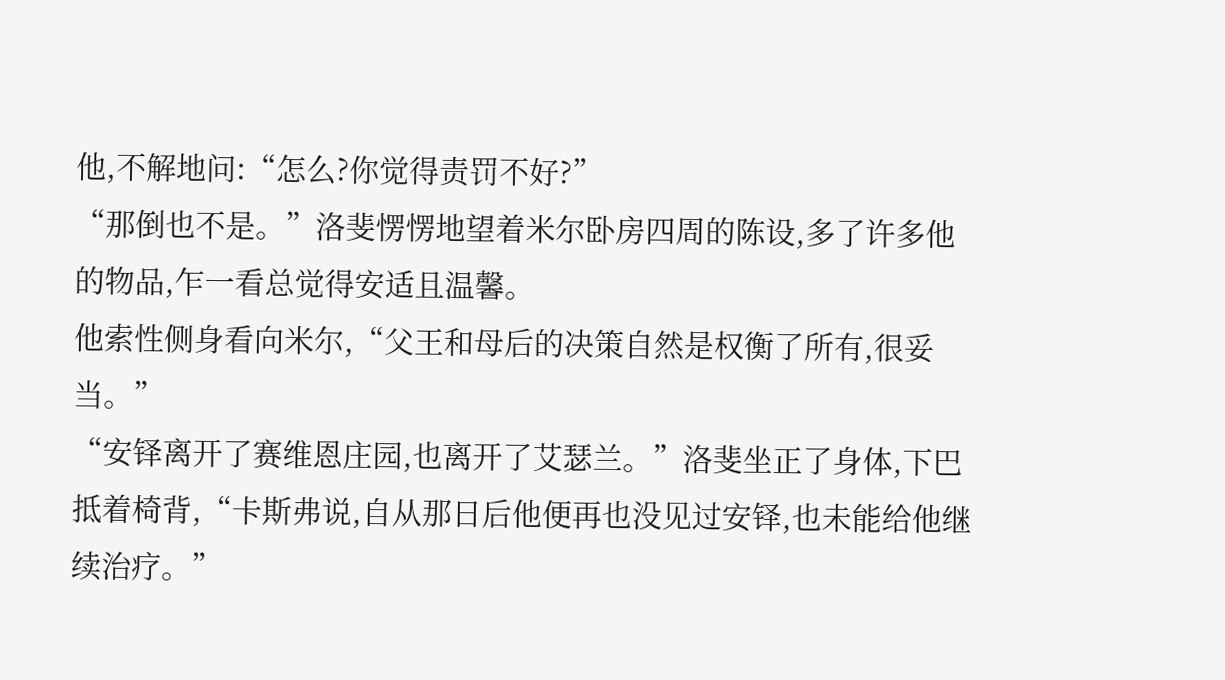他,不解地问:“怎么?你觉得责罚不好?”
“那倒也不是。”洛斐愣愣地望着米尔卧房四周的陈设,多了许多他的物品,乍一看总觉得安适且温馨。
他索性侧身看向米尔,“父王和母后的决策自然是权衡了所有,很妥当。”
“安铎离开了赛维恩庄园,也离开了艾瑟兰。”洛斐坐正了身体,下巴抵着椅背,“卡斯弗说,自从那日后他便再也没见过安铎,也未能给他继续治疗。”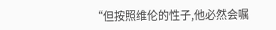“但按照维伦的性子,他必然会嘱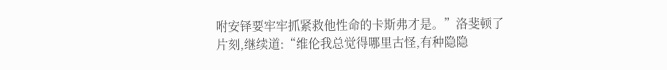咐安铎要牢牢抓紧救他性命的卡斯弗才是。”洛斐顿了片刻,继续道:“维伦我总觉得哪里古怪,有种隐隐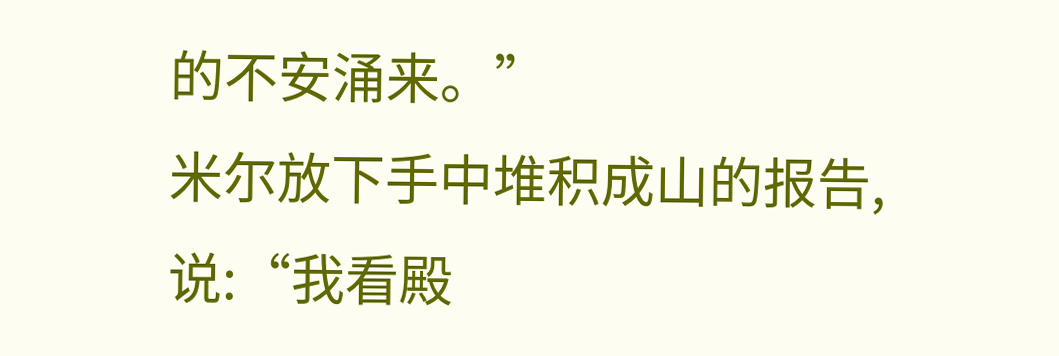的不安涌来。”
米尔放下手中堆积成山的报告,说:“我看殿